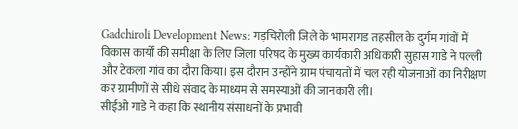Gadchiroli Development News: गड़चिरोली जिले के भामरागड तहसील के दुर्गम गांवों में विकास कार्यों की समीक्षा के लिए जिला परिषद के मुख्य कार्यकारी अधिकारी सुहास गाडे ने पल्ली और टेकला गांव का दौरा किया। इस दौरान उन्होंने ग्राम पंचायतों में चल रही योजनाओं का निरीक्षण कर ग्रामीणों से सीधे संवाद के माध्यम से समस्याओं की जानकारी ली।
सीईओ गाडे ने कहा कि स्थानीय संसाधनों के प्रभावी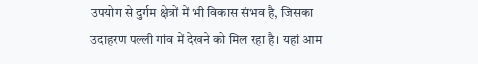उपयोग से दुर्गम क्षेत्रों में भी विकास संभव है, जिसका उदाहरण पल्ली गांव में देखने को मिल रहा है। यहां आम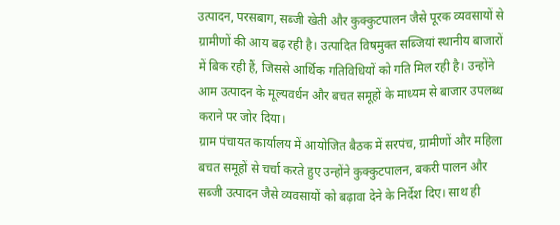उत्पादन, परसबाग, सब्जी खेती और कुक्कुटपालन जैसे पूरक व्यवसायों से ग्रामीणों की आय बढ़ रही है। उत्पादित विषमुक्त सब्जियां स्थानीय बाजारों में बिक रही हैं, जिससे आर्थिक गतिविधियों को गति मिल रही है। उन्होंने आम उत्पादन के मूल्यवर्धन और बचत समूहों के माध्यम से बाजार उपलब्ध कराने पर जोर दिया।
ग्राम पंचायत कार्यालय में आयोजित बैठक में सरपंच, ग्रामीणों और महिला बचत समूहों से चर्चा करते हुए उन्होंने कुक्कुटपालन, बकरी पालन और सब्जी उत्पादन जैसे व्यवसायों को बढ़ावा देने के निर्देश दिए। साथ ही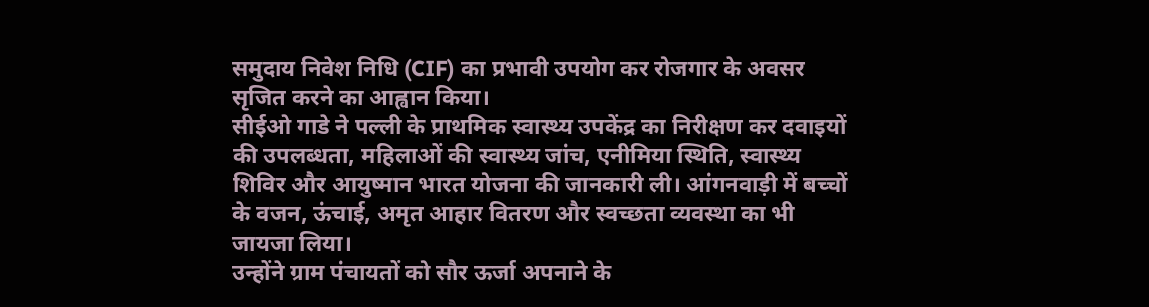समुदाय निवेश निधि (CIF) का प्रभावी उपयोग कर रोजगार के अवसर सृजित करने का आह्वान किया।
सीईओ गाडे ने पल्ली के प्राथमिक स्वास्थ्य उपकेंद्र का निरीक्षण कर दवाइयों की उपलब्धता, महिलाओं की स्वास्थ्य जांच, एनीमिया स्थिति, स्वास्थ्य शिविर और आयुष्मान भारत योजना की जानकारी ली। आंगनवाड़ी में बच्चों के वजन, ऊंचाई, अमृत आहार वितरण और स्वच्छता व्यवस्था का भी जायजा लिया।
उन्होंने ग्राम पंचायतों को सौर ऊर्जा अपनाने के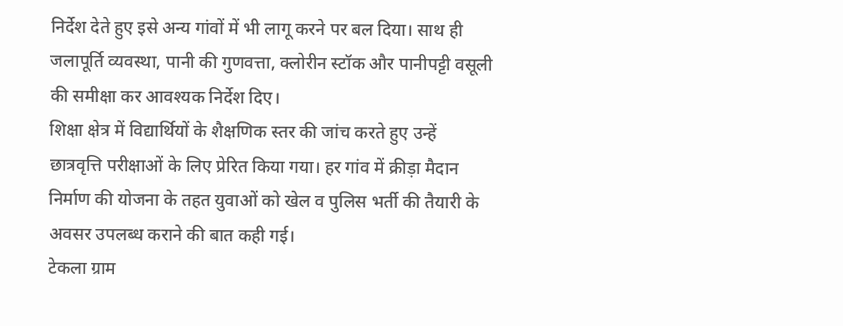निर्देश देते हुए इसे अन्य गांवों में भी लागू करने पर बल दिया। साथ ही जलापूर्ति व्यवस्था, पानी की गुणवत्ता, क्लोरीन स्टॉक और पानीपट्टी वसूली की समीक्षा कर आवश्यक निर्देश दिए।
शिक्षा क्षेत्र में विद्यार्थियों के शैक्षणिक स्तर की जांच करते हुए उन्हें छात्रवृत्ति परीक्षाओं के लिए प्रेरित किया गया। हर गांव में क्रीड़ा मैदान निर्माण की योजना के तहत युवाओं को खेल व पुलिस भर्ती की तैयारी के अवसर उपलब्ध कराने की बात कही गई।
टेकला ग्राम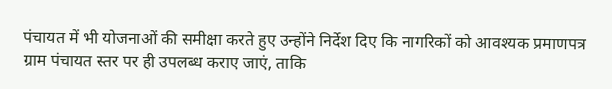पंचायत में भी योजनाओं की समीक्षा करते हुए उन्होंने निर्देश दिए कि नागरिकों को आवश्यक प्रमाणपत्र ग्राम पंचायत स्तर पर ही उपलब्ध कराए जाएं, ताकि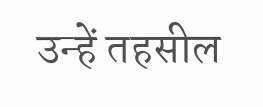उन्हें तहसील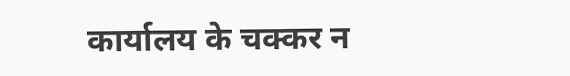कार्यालय के चक्कर न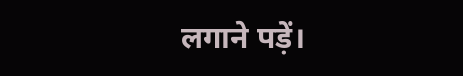लगाने पड़ें।